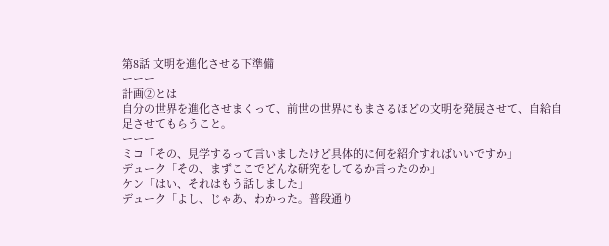第8話 文明を進化させる下準備
ーーー
計画②とは
自分の世界を進化させまくって、前世の世界にもまさるほどの文明を発展させて、自給自足させてもらうこと。
ーーー
ミコ「その、見学するって言いましたけど具体的に何を紹介すればいいですか」
デューク「その、まずここでどんな研究をしてるか言ったのか」
ケン「はい、それはもう話しました」
デューク「よし、じゃあ、わかった。普段通り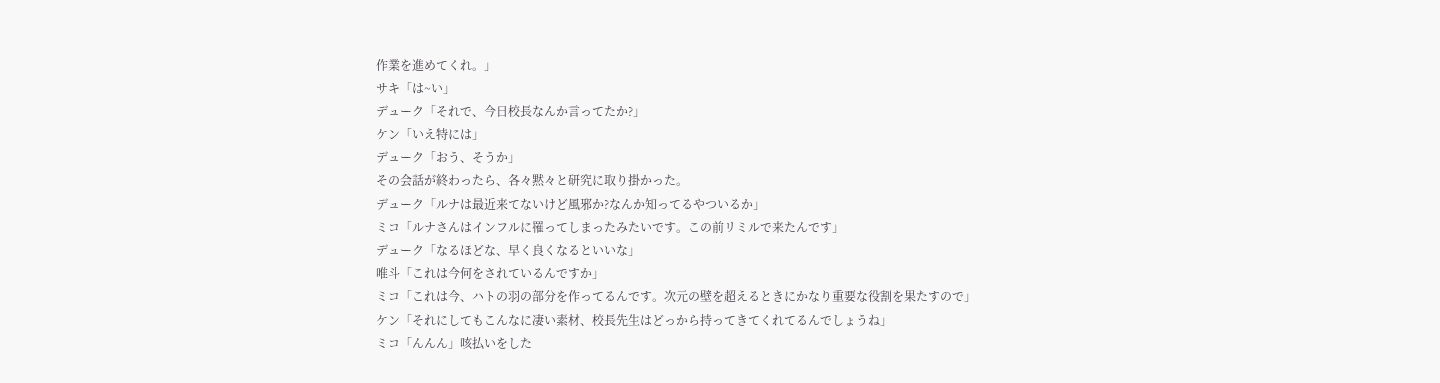作業を進めてくれ。」
サキ「は~い」
デューク「それで、今日校長なんか言ってたか?」
ケン「いえ特には」
デューク「おう、そうか」
その会話が終わったら、各々黙々と研究に取り掛かった。
デューク「ルナは最近来てないけど風邪か?なんか知ってるやついるか」
ミコ「ルナさんはインフルに罹ってしまったみたいです。この前リミルで来たんです」
デューク「なるほどな、早く良くなるといいな」
唯斗「これは今何をされているんですか」
ミコ「これは今、ハトの羽の部分を作ってるんです。次元の壁を超えるときにかなり重要な役割を果たすので」
ケン「それにしてもこんなに凄い素材、校長先生はどっから持ってきてくれてるんでしょうね」
ミコ「んんん」咳払いをした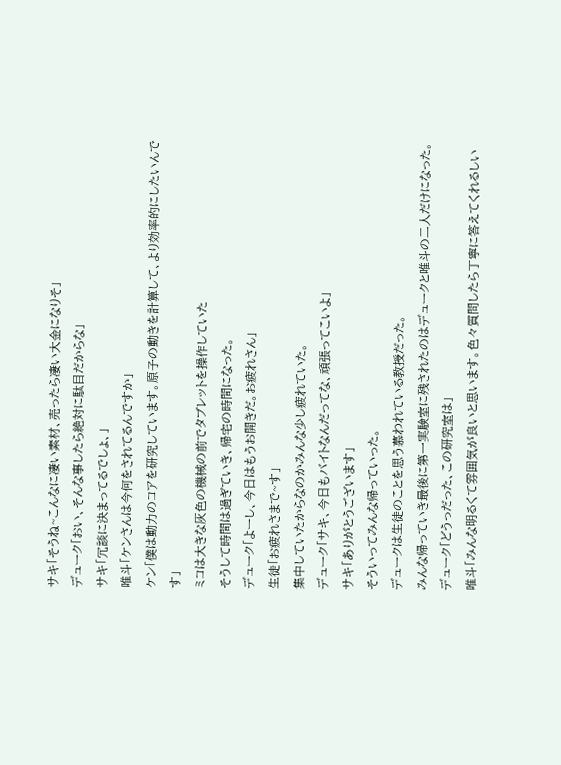サキ「そうね~こんなに凄い素材、売ったら凄い大金になりそ」
デューク「おい、そんな事したら絶対に駄目だからな」
サキ「冗談に決まってるでしょ、」
唯斗「ケンさんは今何をされてるんですか」
ケン「僕は動力のコアを研究しています。原子の動きを計算して、より効率的にしたいんです」
ミコは大きな灰色の機械の前でタブレットを操作していた
そうして時間は過ぎていき、帰宅の時間になった。
デューク「よーし、今日はもうお開きだ。お疲れさん」
生徒「お疲れさまで~す」
集中していたからなのかみんな少し疲れていた。
デューク「サキ、今日もバイトなんだってな、頑張ってこいよ」
サキ「ありがとうございます」
そういってみんな帰っていった。
デュークは生徒のことを思う慕われている教授だった。
みんな帰っていき最後に第一実験室に残されたのはデュークと唯斗の二人だけになった。
デューク「どうっだった、この研究室は」
唯斗「みんな明るくて雰囲気が良いと思います。色々質問したら丁寧に答えてくれるしい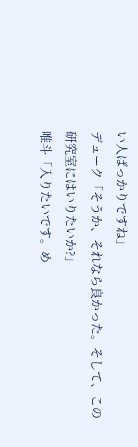い人ばっかりですね」
デューク「そうか、それなら良かった。そして、この研究室にはいりたいか?」
唯斗「入りたいです。め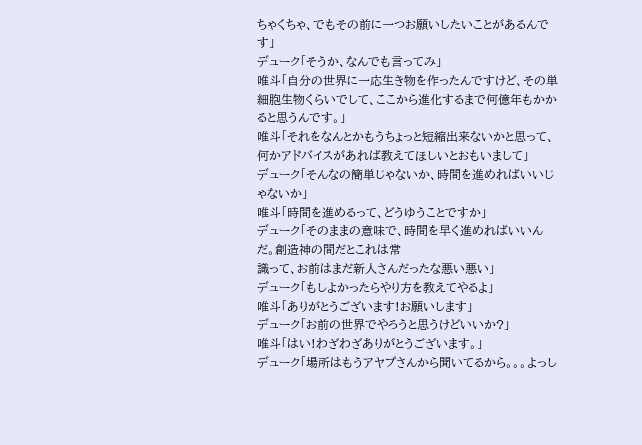ちゃくちゃ、でもその前に一つお願いしたいことがあるんです」
デューク「そうか、なんでも言ってみ」
唯斗「自分の世界に一応生き物を作ったんですけど、その単細胞生物くらいでして、ここから進化するまで何億年もかかると思うんです。」
唯斗「それをなんとかもうちょっと短縮出来ないかと思って、何かアドバイスがあれば教えてほしいとおもいまして」
デューク「そんなの簡単じゃないか、時間を進めればいいじゃないか」
唯斗「時間を進めるって、どうゆうことですか」
デューク「そのままの意味で、時間を早く進めればいいんだ。創造神の間だとこれは常
識って、お前はまだ新人さんだったな悪い悪い」
デューク「もしよかったらやり方を教えてやるよ」
唯斗「ありがとうございます!お願いします」
デューク「お前の世界でやろうと思うけどいいか?」
唯斗「はい!わざわざありがとうございます。」
デューク「場所はもうアヤプさんから聞いてるから。。。よっし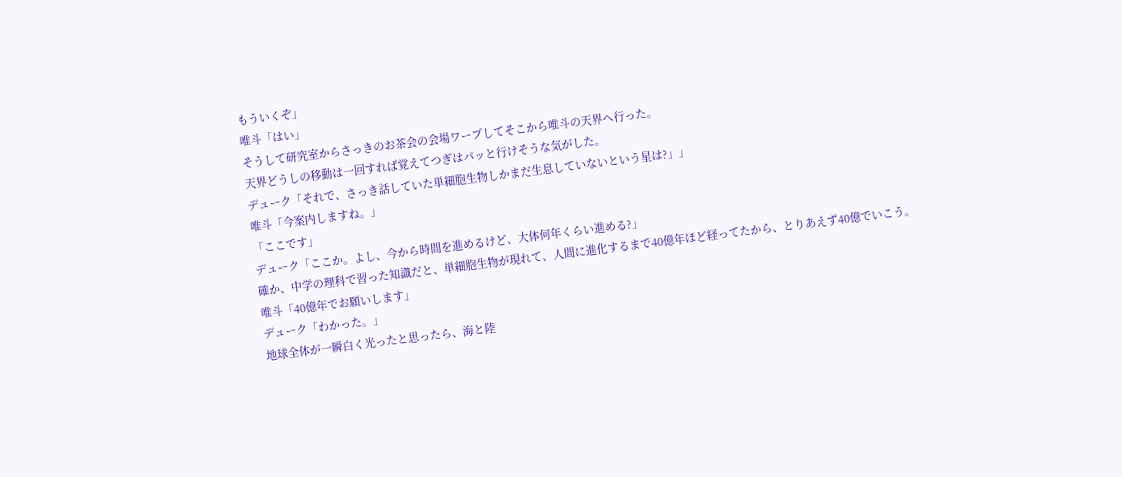もういくぞ」
唯斗「はい」
そうして研究室からさっきのお茶会の会場ワープしてそこから唯斗の天界へ行った。
天界どうしの移動は一回すれば覚えてつぎはパッと行けそうな気がした。
デューク「それで、さっき話していた単細胞生物しかまだ生息していないという星は?」」
唯斗「今案内しますね。」
「ここです」
デューク「ここか。よし、今から時間を進めるけど、大体何年くらい進める?」
確か、中学の理科で習った知識だと、単細胞生物が現れて、人間に進化するまで40億年ほど経ってたから、とりあえず40億でいこう。
唯斗「40億年でお願いします」
デューク「わかった。」
地球全体が一瞬白く光ったと思ったら、海と陸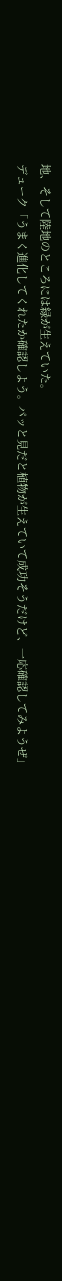地、そして陸地のところには緑が生えていた。
デューク「うまく進化してくれたか確認しよう。パッと見だと植物が生えていて成功そうだけど、一応確認してみようぜ」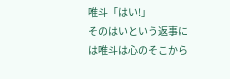唯斗「はい!」
そのはいという返事には唯斗は心のそこから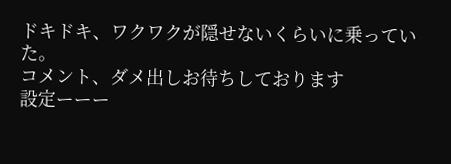ドキドキ、ワクワクが隠せないくらいに乗っていた。
コメント、ダメ出しお待ちしております
設定ーーー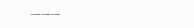ーーー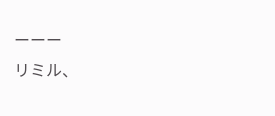ーーー
リミル、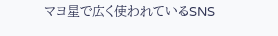マヨ星で広く使われているSNS